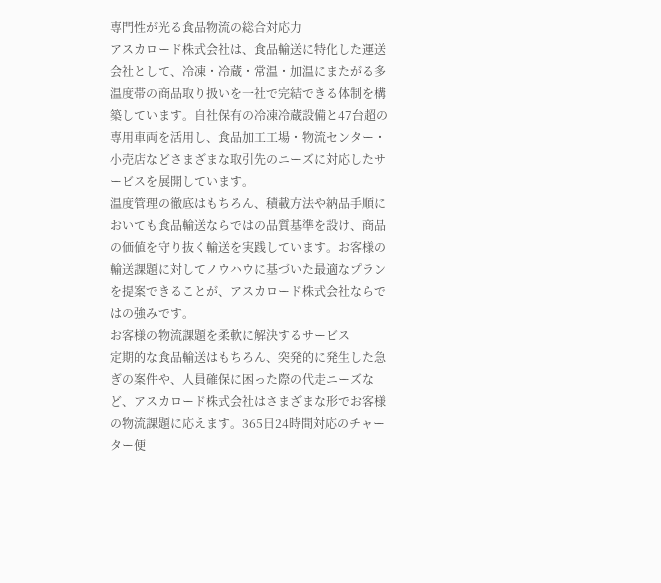専門性が光る食品物流の総合対応力
アスカロード株式会社は、食品輸送に特化した運送会社として、冷凍・冷蔵・常温・加温にまたがる多温度帯の商品取り扱いを一社で完結できる体制を構築しています。自社保有の冷凍冷蔵設備と47台超の専用車両を活用し、食品加工工場・物流センター・小売店などさまざまな取引先のニーズに対応したサービスを展開しています。
温度管理の徹底はもちろん、積載方法や納品手順においても食品輸送ならではの品質基準を設け、商品の価値を守り抜く輸送を実践しています。お客様の輸送課題に対してノウハウに基づいた最適なプランを提案できることが、アスカロード株式会社ならではの強みです。
お客様の物流課題を柔軟に解決するサービス
定期的な食品輸送はもちろん、突発的に発生した急ぎの案件や、人員確保に困った際の代走ニーズなど、アスカロード株式会社はさまざまな形でお客様の物流課題に応えます。365日24時間対応のチャーター便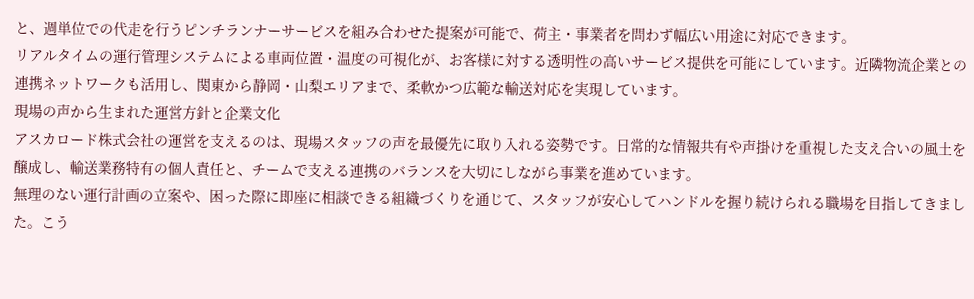と、週単位での代走を行うピンチランナーサービスを組み合わせた提案が可能で、荷主・事業者を問わず幅広い用途に対応できます。
リアルタイムの運行管理システムによる車両位置・温度の可視化が、お客様に対する透明性の高いサービス提供を可能にしています。近隣物流企業との連携ネットワークも活用し、関東から静岡・山梨エリアまで、柔軟かつ広範な輸送対応を実現しています。
現場の声から生まれた運営方針と企業文化
アスカロード株式会社の運営を支えるのは、現場スタッフの声を最優先に取り入れる姿勢です。日常的な情報共有や声掛けを重視した支え合いの風土を醸成し、輸送業務特有の個人責任と、チームで支える連携のバランスを大切にしながら事業を進めています。
無理のない運行計画の立案や、困った際に即座に相談できる組織づくりを通じて、スタッフが安心してハンドルを握り続けられる職場を目指してきました。こう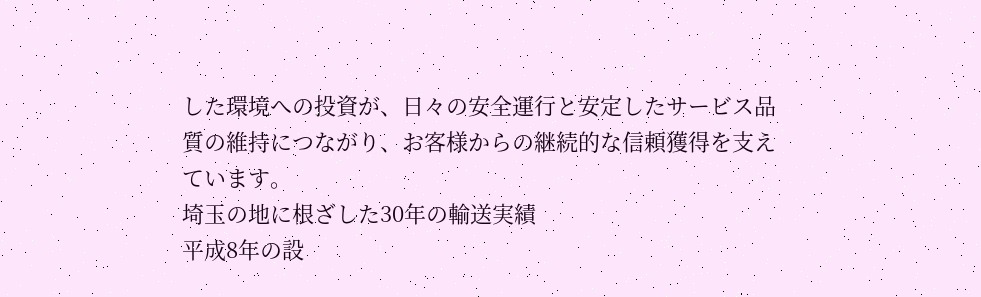した環境への投資が、日々の安全運行と安定したサービス品質の維持につながり、お客様からの継続的な信頼獲得を支えています。
埼玉の地に根ざした30年の輸送実績
平成8年の設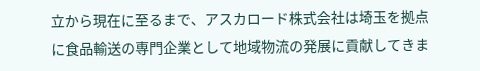立から現在に至るまで、アスカロード株式会社は埼玉を拠点に食品輸送の専門企業として地域物流の発展に貢献してきま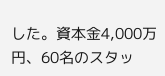した。資本金4,000万円、60名のスタッ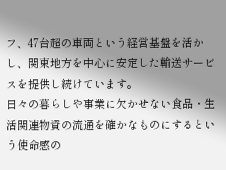フ、47台超の車両という経営基盤を活かし、関東地方を中心に安定した輸送サービスを提供し続けています。
日々の暮らしや事業に欠かせない食品・生活関連物資の流通を確かなものにするという使命感の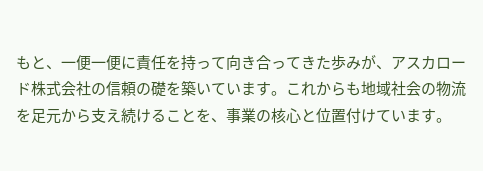もと、一便一便に責任を持って向き合ってきた歩みが、アスカロード株式会社の信頼の礎を築いています。これからも地域社会の物流を足元から支え続けることを、事業の核心と位置付けています。